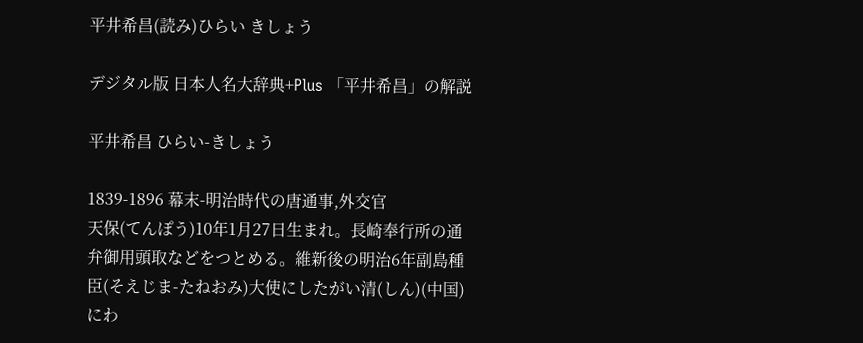平井希昌(読み)ひらい きしょう

デジタル版 日本人名大辞典+Plus 「平井希昌」の解説

平井希昌 ひらい-きしょう

1839-1896 幕末-明治時代の唐通事,外交官
天保(てんぽう)10年1月27日生まれ。長崎奉行所の通弁御用頭取などをつとめる。維新後の明治6年副島種臣(そえじま-たねおみ)大使にしたがい清(しん)(中国)にわ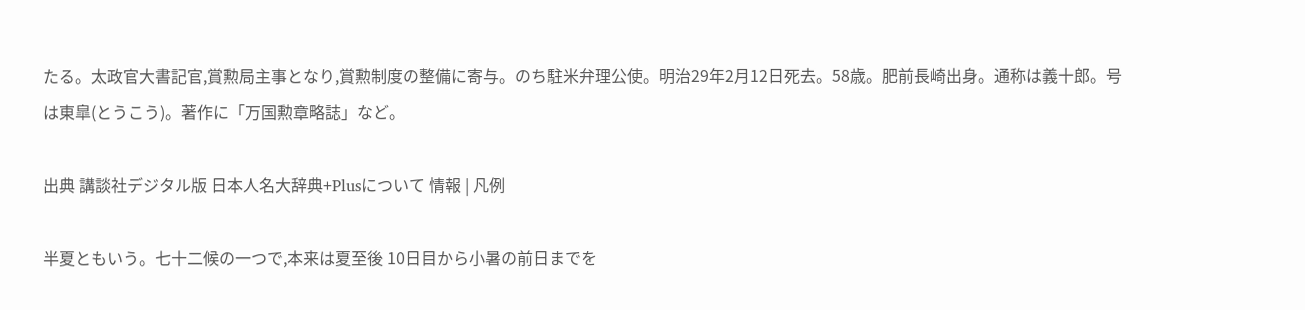たる。太政官大書記官,賞勲局主事となり,賞勲制度の整備に寄与。のち駐米弁理公使。明治29年2月12日死去。58歳。肥前長崎出身。通称は義十郎。号は東皐(とうこう)。著作に「万国勲章略誌」など。

出典 講談社デジタル版 日本人名大辞典+Plusについて 情報 | 凡例

半夏ともいう。七十二候の一つで,本来は夏至後 10日目から小暑の前日までを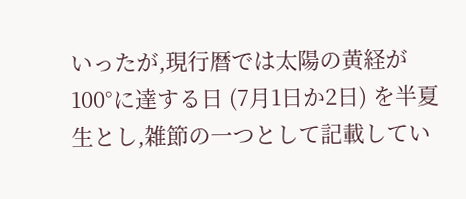いったが,現行暦では太陽の黄経が 100°に達する日 (7月1日か2日) を半夏生とし,雑節の一つとして記載してい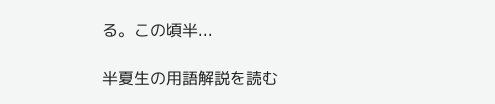る。この頃半...

半夏生の用語解説を読む